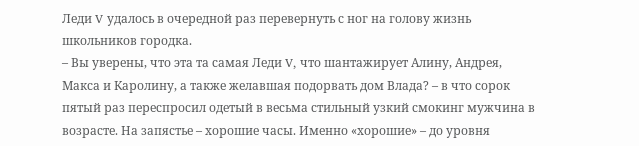Леди V удалось в очередной раз перевернуть с ног на голову жизнь школьников городка.
– Вы уверены, что эта та самая Леди V, что шантажирует Алину, Андрея, Макса и Каролину, а также желавшая подорвать дом Влада? – в что сорок пятый раз переспросил одетый в весьма стильный узкий смокинг мужчина в возрасте. На запястье – хорошие часы. Именно «хорошие» – до уровня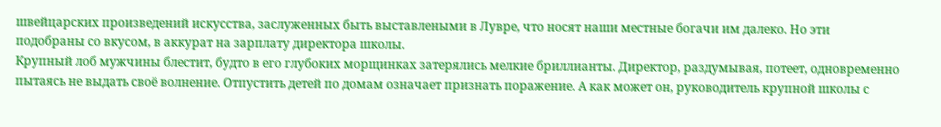швейцарских произведений искусства, заслуженных быть выставлеными в Лувре, что носят наши местные богачи им далеко. Но эти подобраны со вкусом, в аккурат на зарплату директора школы.
Крупный лоб мужчины блестит, будто в его глубоких морщинках затерялись мелкие бриллианты. Директор, раздумывая, потеет, одновременно пытаясь не выдать своё волнение. Отпустить детей по домам означает признать поражение. А как может он, руководитель крупной школы с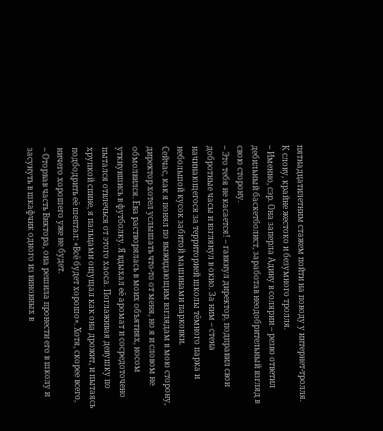пятнадцатилетним стажем пойти на поводу у интернет-тролля. К слову, крайне жестоко и безумного тролля.
– Именно, сэр. Она заперла Адину в солярии – резво ответил дебильный баскетболист, заработав неодобрительный взгляд в свою сторону.
– Это тебя не касается! – гавкнул директор, подправил свои добротные часы и взглянул в окно. За ним – стена начинающегося за территорией школы тёмного парка и небольшой кусок забитой машинами парковки.
Сейчас, как я понял по выжидающим взглядам в мою сторону, директор хотел услышать что-то от меня, но я и словом не обмолвился. Ева растворялась в моих объятиях, носом уткнувшись в футболку. Я вдыхал её аромат и сосредоточено пытался отвлечься от этого хаоса. Поглаживая девушку по хрупкой спине, я пальцами ощущал как она дрожит, и пытаясь подбодрить её шептал: «Всё будет хорошо». Хотя, скорее всего, ничего хорошего уже не будет.
– Оторвав часть Виктора, она решила пронести его в школу и засунуть в шкафчик одного из виновных в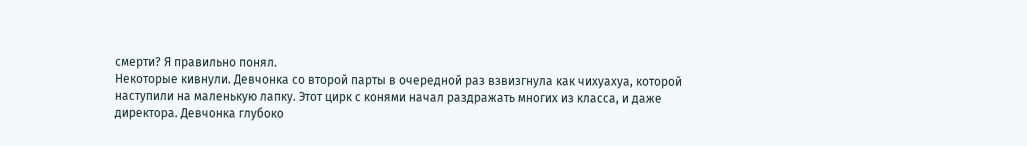смерти? Я правильно понял.
Некоторые кивнули. Девчонка со второй парты в очередной раз взвизгнула как чихуахуа, которой наступили на маленькую лапку. Этот цирк с конями начал раздражать многих из класса, и даже директора. Девчонка глубоко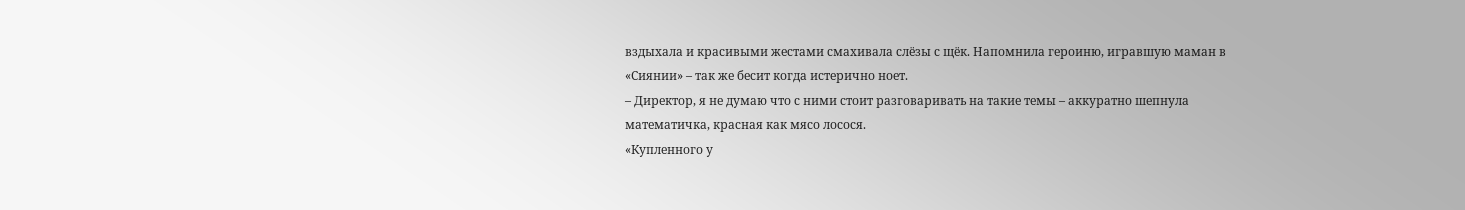вздыхала и красивыми жестами смахивала слёзы с щёк. Напомнила героиню, игравшую маман в «Сиянии» – так же бесит когда истерично ноет.
– Директор, я не думаю что с ними стоит разговаривать на такие темы – аккуратно шепнула математичка, красная как мясо лосося.
«Купленного у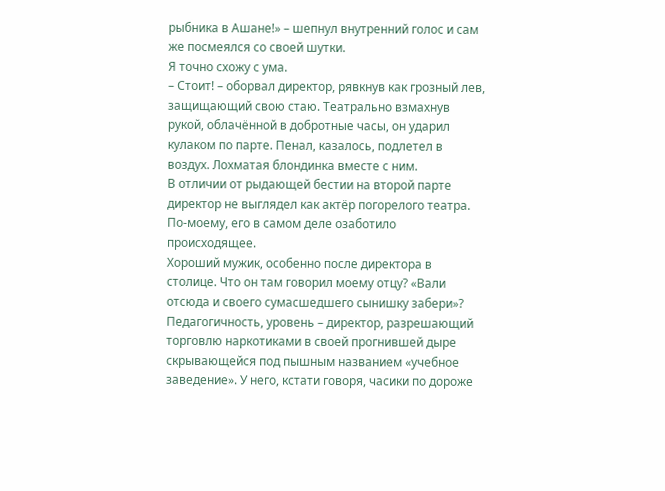рыбника в Ашане!» – шепнул внутренний голос и сам же посмеялся со своей шутки.
Я точно схожу с ума.
– Стоит! – оборвал директор, рявкнув как грозный лев, защищающий свою стаю. Театрально взмахнув рукой, облачённой в добротные часы, он ударил кулаком по парте. Пенал, казалось, подлетел в воздух. Лохматая блондинка вместе с ним.
В отличии от рыдающей бестии на второй парте директор не выглядел как актёр погорелого театра. По-моему, его в самом деле озаботило происходящее.
Хороший мужик, особенно после директора в столице. Что он там говорил моему отцу? «Вали отсюда и своего сумасшедшего сынишку забери»? Педагогичность, уровень – директор, разрешающий торговлю наркотиками в своей прогнившей дыре скрывающейся под пышным названием «учебное заведение». У него, кстати говоря, часики по дороже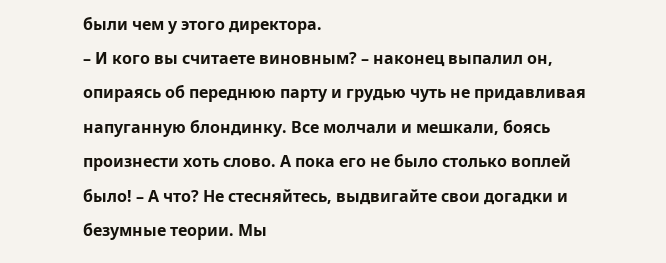были чем у этого директора.
– И кого вы считаете виновным? – наконец выпалил он, опираясь об переднюю парту и грудью чуть не придавливая напуганную блондинку. Все молчали и мешкали, боясь произнести хоть слово. А пока его не было столько воплей было! – А что? Не стесняйтесь, выдвигайте свои догадки и безумные теории. Мы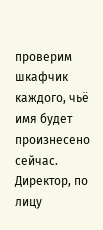проверим шкафчик каждого, чьё имя будет произнесено сейчас.
Директор, по лицу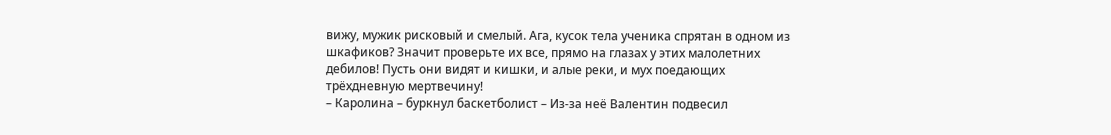вижу, мужик рисковый и смелый. Ага, кусок тела ученика спрятан в одном из шкафиков? Значит проверьте их все, прямо на глазах у этих малолетних дебилов! Пусть они видят и кишки, и алые реки, и мух поедающих трёхдневную мертвечину!
– Каролина – буркнул баскетболист – Из-за неё Валентин подвесил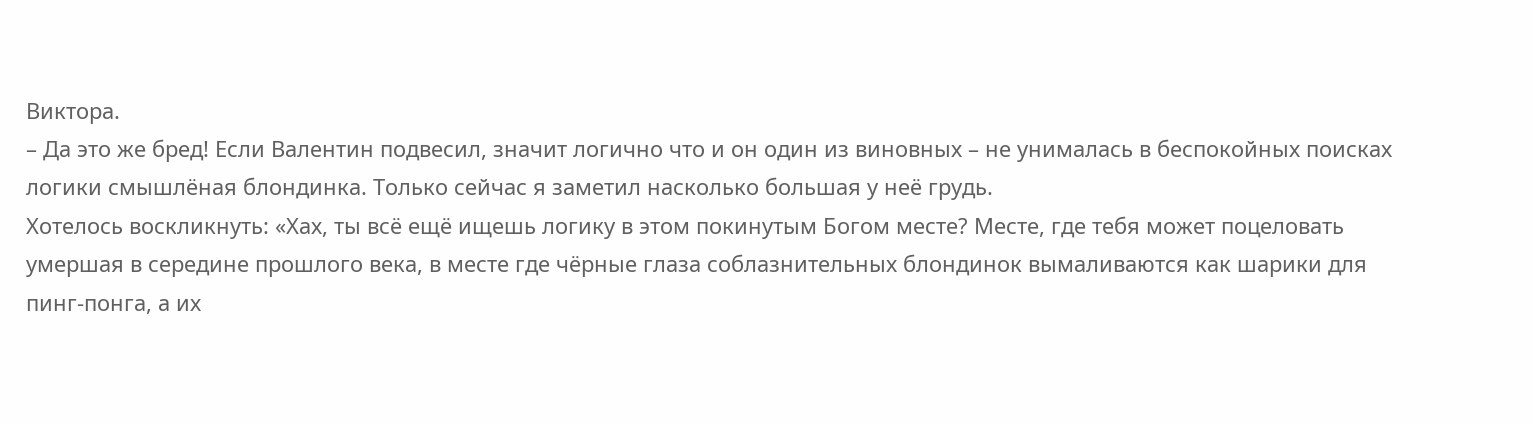Виктора.
– Да это же бред! Если Валентин подвесил, значит логично что и он один из виновных – не унималась в беспокойных поисках логики смышлёная блондинка. Только сейчас я заметил насколько большая у неё грудь.
Хотелось воскликнуть: «Хах, ты всё ещё ищешь логику в этом покинутым Богом месте? Месте, где тебя может поцеловать умершая в середине прошлого века, в месте где чёрные глаза соблазнительных блондинок вымаливаются как шарики для пинг-понга, а их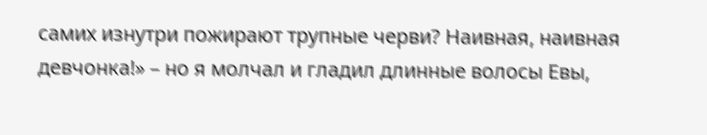самих изнутри пожирают трупные черви? Наивная, наивная девчонка!» – но я молчал и гладил длинные волосы Евы,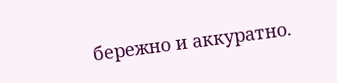бережно и аккуратно.